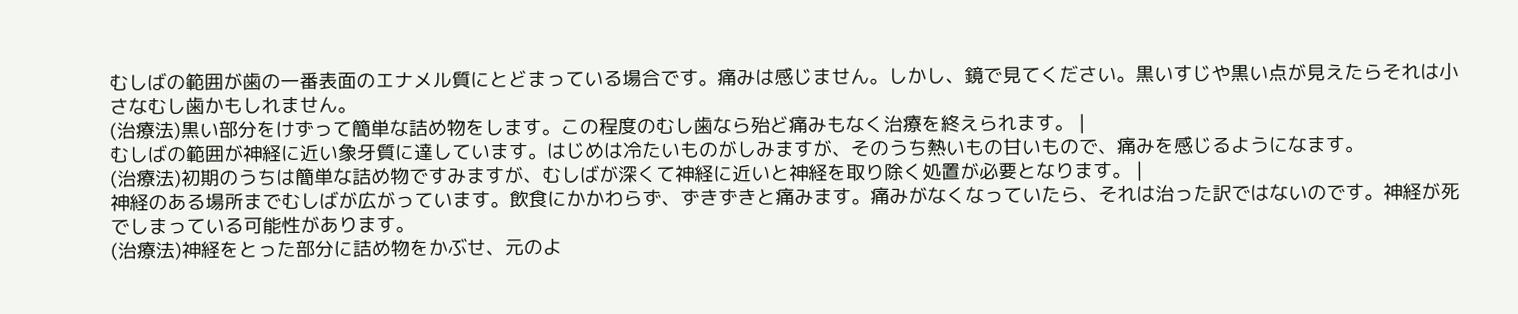むしばの範囲が歯の一番表面のエナメル質にとどまっている場合です。痛みは感じません。しかし、鏡で見てください。黒いすじや黒い点が見えたらそれは小さなむし歯かもしれません。
(治療法)黒い部分をけずって簡単な詰め物をします。この程度のむし歯なら殆ど痛みもなく治療を終えられます。 |
むしばの範囲が神経に近い象牙質に達しています。はじめは冷たいものがしみますが、そのうち熱いもの甘いもので、痛みを感じるようになます。
(治療法)初期のうちは簡単な詰め物ですみますが、むしばが深くて神経に近いと神経を取り除く処置が必要となります。 |
神経のある場所までむしばが広がっています。飲食にかかわらず、ずきずきと痛みます。痛みがなくなっていたら、それは治った訳ではないのです。神経が死でしまっている可能性があります。
(治療法)神経をとった部分に詰め物をかぶせ、元のよ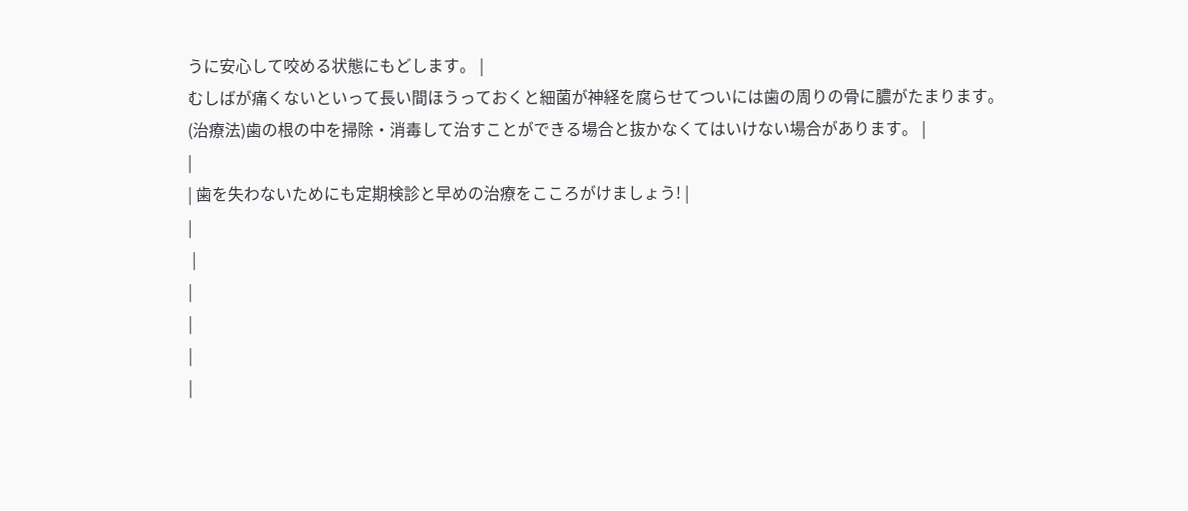うに安心して咬める状態にもどします。 |
むしばが痛くないといって長い間ほうっておくと細菌が神経を腐らせてついには歯の周りの骨に膿がたまります。
(治療法)歯の根の中を掃除・消毒して治すことができる場合と抜かなくてはいけない場合があります。 |
|
| 歯を失わないためにも定期検診と早めの治療をこころがけましょう! |
|
 |
|
|
|
|